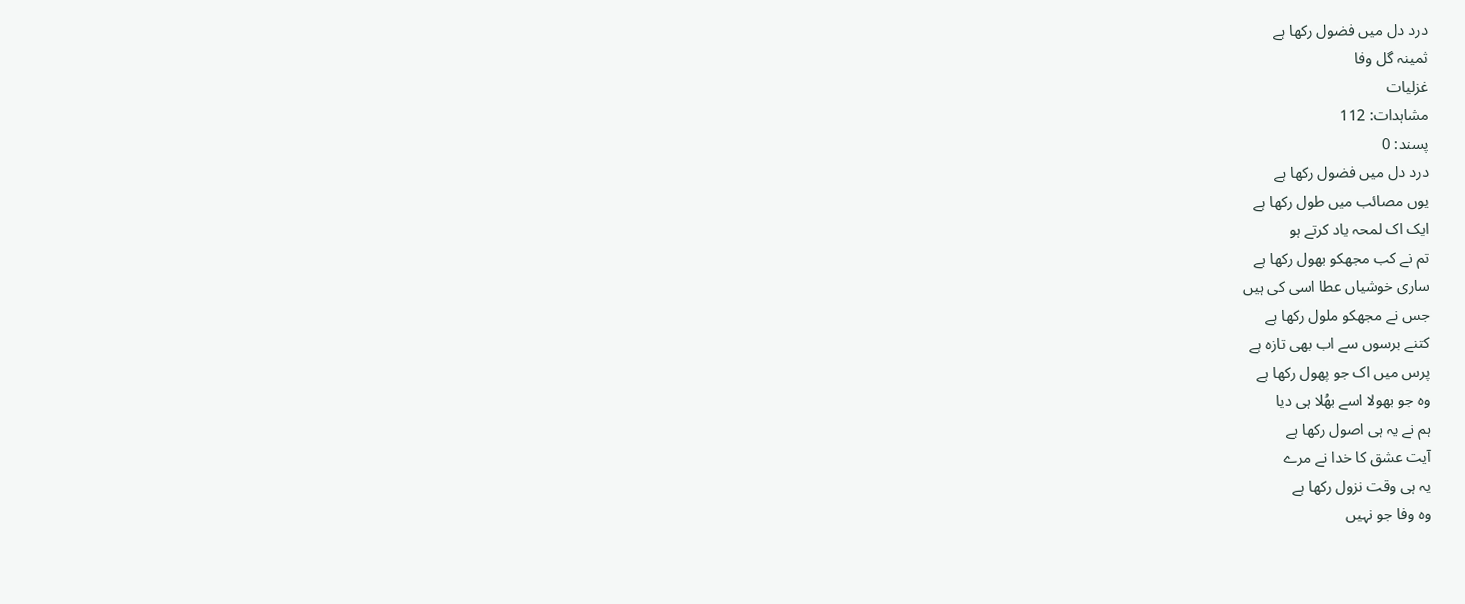درد دل میں فضول رکھا ہے
ثمینہ گل وفا
غزلیات
مشاہدات: 112
پسند: 0
درد دل میں فضول رکھا ہے
یوں مصائب میں طول رکھا ہے
ایک اک لمحہ یاد کرتے ہو
تم نے کب مجھکو بھول رکھا ہے
ساری خوشیاں عطا اسی کی ہیں
جس نے مجھکو ملول رکھا ہے
کتنے برسوں سے اب بھی تازہ ہے
پرس میں اک جو پھول رکھا ہے
وہ جو بھولا اسے بھُلا ہی دیا
ہم نے یہ ہی اصول رکھا ہے
آیت عشق کا خدا نے مرے
یہ ہی وقت نزول رکھا ہے
وہ وفا جو نہیں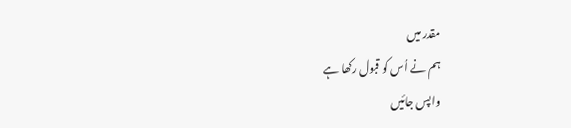مقدر میں
ہم نے اُس کو قبول رکھا ہے
واپس جائیں